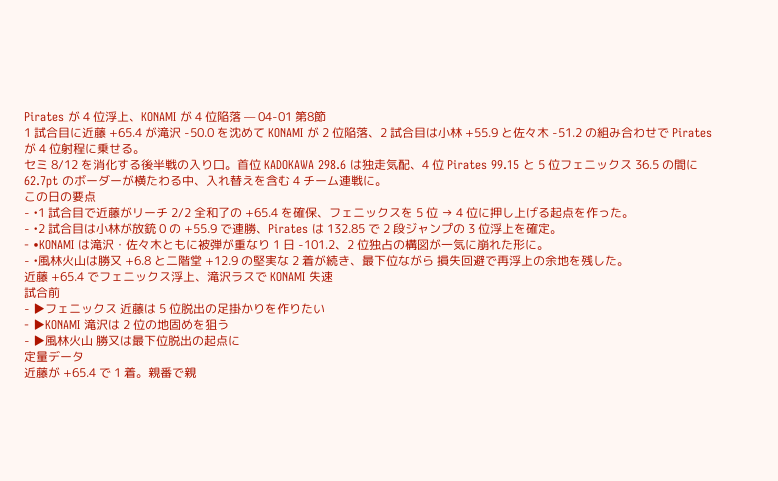Pirates が 4 位浮上、KONAMI が 4 位陥落 — 04-01 第8節
1 試合目に近藤 +65.4 が滝沢 -50.0 を沈めて KONAMI が 2 位陥落、2 試合目は小林 +55.9 と佐々木 -51.2 の組み合わせで Pirates が 4 位射程に乗せる。
セミ 8/12 を消化する後半戦の入り口。首位 KADOKAWA 298.6 は独走気配、4 位 Pirates 99.15 と 5 位フェニックス 36.5 の間に 62.7pt のボーダーが横たわる中、入れ替えを含む 4 チーム連戦に。
この日の要点
- •1 試合目で近藤がリーチ 2/2 全和了の +65.4 を確保、フェニックスを 5 位 → 4 位に押し上げる起点を作った。
- •2 試合目は小林が放銃 0 の +55.9 で連勝、Pirates は 132.85 で 2 段ジャンプの 3 位浮上を確定。
- •KONAMI は滝沢・佐々木ともに被弾が重なり 1 日 -101.2、2 位独占の構図が一気に崩れた形に。
- •風林火山は勝又 +6.8 と二階堂 +12.9 の堅実な 2 着が続き、最下位ながら 損失回避で再浮上の余地を残した。
近藤 +65.4 でフェニックス浮上、滝沢ラスで KONAMI 失速
試合前
- ▶フェニックス 近藤は 5 位脱出の足掛かりを作りたい
- ▶KONAMI 滝沢は 2 位の地固めを狙う
- ▶風林火山 勝又は最下位脱出の起点に
定量データ
近藤が +65.4 で 1 着。親番で親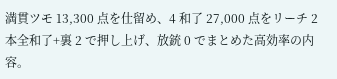満貫ツモ 13,300 点を仕留め、4 和了 27,000 点をリーチ 2 本全和了+裏 2 で押し上げ、放銃 0 でまとめた高効率の内容。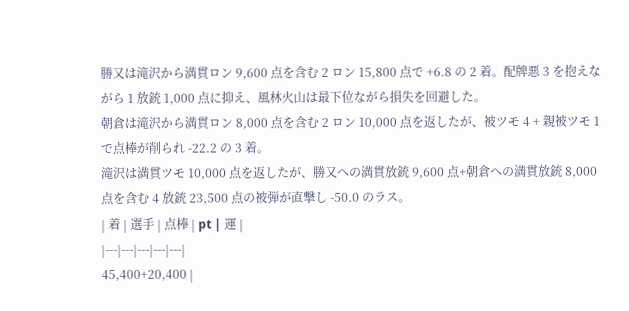勝又は滝沢から満貫ロン 9,600 点を含む 2 ロン 15,800 点で +6.8 の 2 着。配牌悪 3 を抱えながら 1 放銃 1,000 点に抑え、風林火山は最下位ながら損失を回避した。
朝倉は滝沢から満貫ロン 8,000 点を含む 2 ロン 10,000 点を返したが、被ツモ 4 + 親被ツモ 1 で点棒が削られ -22.2 の 3 着。
滝沢は満貫ツモ 10,000 点を返したが、勝又への満貫放銃 9,600 点+朝倉への満貫放銃 8,000 点を含む 4 放銃 23,500 点の被弾が直撃し -50.0 のラス。
| 着 | 選手 | 点棒 | pt | 運 |
|---|---|---|---|---|
45,400+20,400 |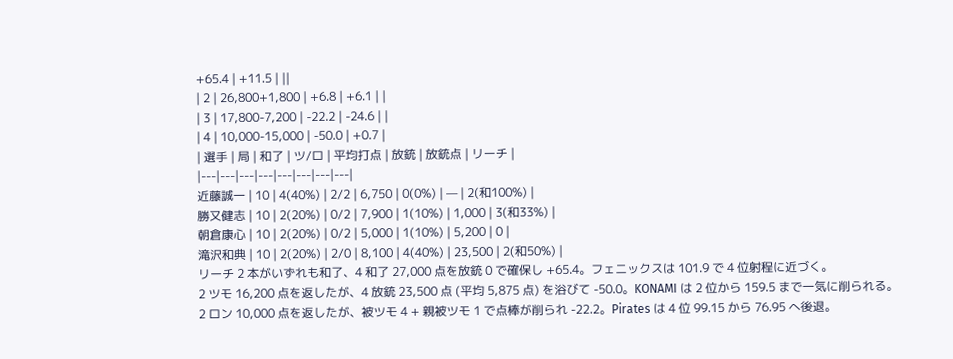+65.4 | +11.5 | ||
| 2 | 26,800+1,800 | +6.8 | +6.1 | |
| 3 | 17,800-7,200 | -22.2 | -24.6 | |
| 4 | 10,000-15,000 | -50.0 | +0.7 |
| 選手 | 局 | 和了 | ツ/ロ | 平均打点 | 放銃 | 放銃点 | リーチ |
|---|---|---|---|---|---|---|---|
近藤誠一 | 10 | 4(40%) | 2/2 | 6,750 | 0(0%) | — | 2(和100%) |
勝又健志 | 10 | 2(20%) | 0/2 | 7,900 | 1(10%) | 1,000 | 3(和33%) |
朝倉康心 | 10 | 2(20%) | 0/2 | 5,000 | 1(10%) | 5,200 | 0 |
滝沢和典 | 10 | 2(20%) | 2/0 | 8,100 | 4(40%) | 23,500 | 2(和50%) |
リーチ 2 本がいずれも和了、4 和了 27,000 点を放銃 0 で確保し +65.4。フェニックスは 101.9 で 4 位射程に近づく。
2 ツモ 16,200 点を返したが、4 放銃 23,500 点 (平均 5,875 点) を浴びて -50.0。KONAMI は 2 位から 159.5 まで一気に削られる。
2 ロン 10,000 点を返したが、被ツモ 4 + 親被ツモ 1 で点棒が削られ -22.2。Pirates は 4 位 99.15 から 76.95 へ後退。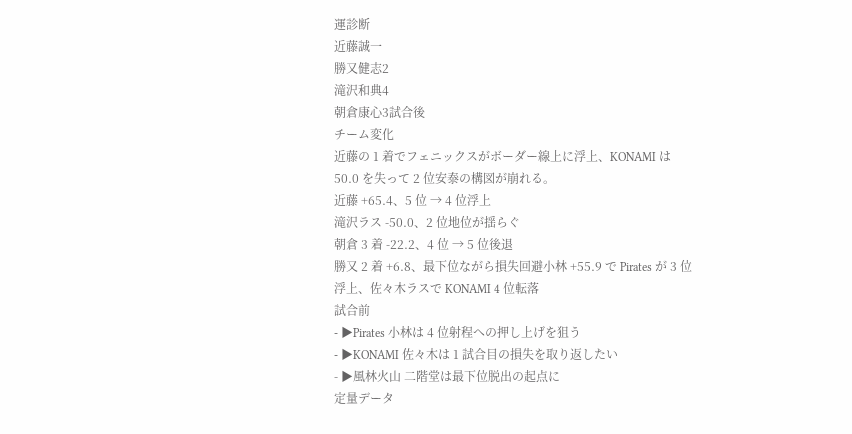運診断
近藤誠一
勝又健志2
滝沢和典4
朝倉康心3試合後
チーム変化
近藤の 1 着でフェニックスがボーダー線上に浮上、KONAMI は 50.0 を失って 2 位安泰の構図が崩れる。
近藤 +65.4、5 位 → 4 位浮上
滝沢ラス -50.0、2 位地位が揺らぐ
朝倉 3 着 -22.2、4 位 → 5 位後退
勝又 2 着 +6.8、最下位ながら損失回避小林 +55.9 で Pirates が 3 位浮上、佐々木ラスで KONAMI 4 位転落
試合前
- ▶Pirates 小林は 4 位射程への押し上げを狙う
- ▶KONAMI 佐々木は 1 試合目の損失を取り返したい
- ▶風林火山 二階堂は最下位脱出の起点に
定量データ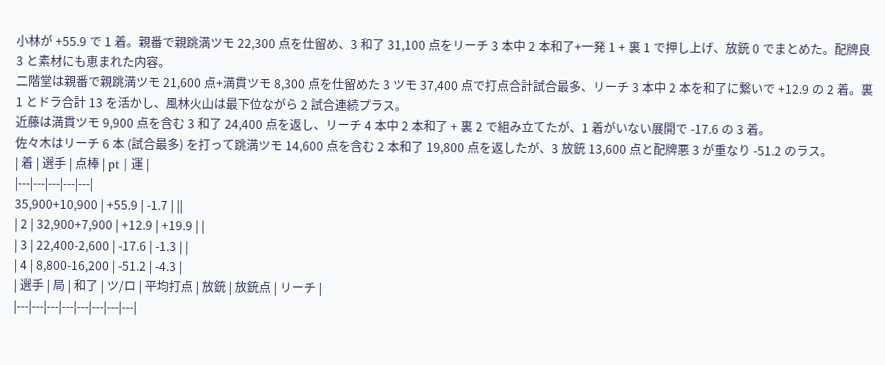小林が +55.9 で 1 着。親番で親跳満ツモ 22,300 点を仕留め、3 和了 31,100 点をリーチ 3 本中 2 本和了+一発 1 + 裏 1 で押し上げ、放銃 0 でまとめた。配牌良 3 と素材にも恵まれた内容。
二階堂は親番で親跳満ツモ 21,600 点+満貫ツモ 8,300 点を仕留めた 3 ツモ 37,400 点で打点合計試合最多、リーチ 3 本中 2 本を和了に繋いで +12.9 の 2 着。裏 1 とドラ合計 13 を活かし、風林火山は最下位ながら 2 試合連続プラス。
近藤は満貫ツモ 9,900 点を含む 3 和了 24,400 点を返し、リーチ 4 本中 2 本和了 + 裏 2 で組み立てたが、1 着がいない展開で -17.6 の 3 着。
佐々木はリーチ 6 本 (試合最多) を打って跳満ツモ 14,600 点を含む 2 本和了 19,800 点を返したが、3 放銃 13,600 点と配牌悪 3 が重なり -51.2 のラス。
| 着 | 選手 | 点棒 | pt | 運 |
|---|---|---|---|---|
35,900+10,900 | +55.9 | -1.7 | ||
| 2 | 32,900+7,900 | +12.9 | +19.9 | |
| 3 | 22,400-2,600 | -17.6 | -1.3 | |
| 4 | 8,800-16,200 | -51.2 | -4.3 |
| 選手 | 局 | 和了 | ツ/ロ | 平均打点 | 放銃 | 放銃点 | リーチ |
|---|---|---|---|---|---|---|---|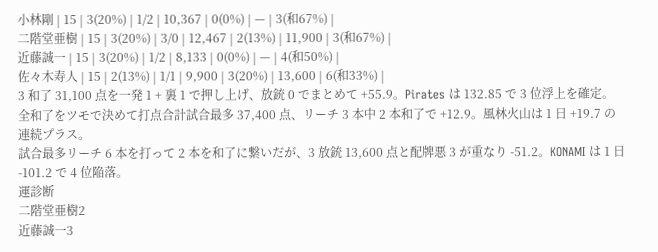小林剛 | 15 | 3(20%) | 1/2 | 10,367 | 0(0%) | — | 3(和67%) |
二階堂亜樹 | 15 | 3(20%) | 3/0 | 12,467 | 2(13%) | 11,900 | 3(和67%) |
近藤誠一 | 15 | 3(20%) | 1/2 | 8,133 | 0(0%) | — | 4(和50%) |
佐々木寿人 | 15 | 2(13%) | 1/1 | 9,900 | 3(20%) | 13,600 | 6(和33%) |
3 和了 31,100 点を一発 1 + 裏 1 で押し上げ、放銃 0 でまとめて +55.9。Pirates は 132.85 で 3 位浮上を確定。
全和了をツモで決めて打点合計試合最多 37,400 点、リーチ 3 本中 2 本和了で +12.9。風林火山は 1 日 +19.7 の連続プラス。
試合最多リーチ 6 本を打って 2 本を和了に繋いだが、3 放銃 13,600 点と配牌悪 3 が重なり -51.2。KONAMI は 1 日 -101.2 で 4 位陥落。
運診断
二階堂亜樹2
近藤誠一3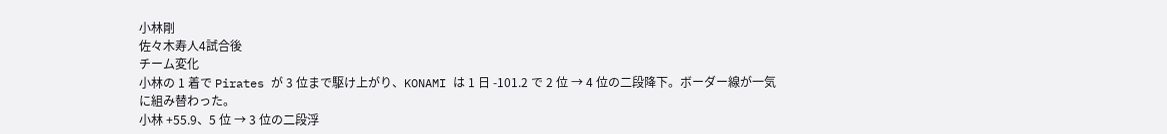小林剛
佐々木寿人4試合後
チーム変化
小林の 1 着で Pirates が 3 位まで駆け上がり、KONAMI は 1 日 -101.2 で 2 位 → 4 位の二段降下。ボーダー線が一気に組み替わった。
小林 +55.9、5 位 → 3 位の二段浮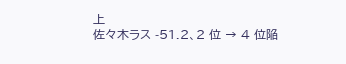上
佐々木ラス -51.2、2 位 → 4 位陥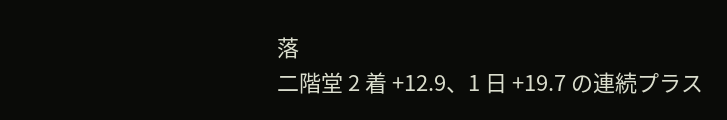落
二階堂 2 着 +12.9、1 日 +19.7 の連続プラス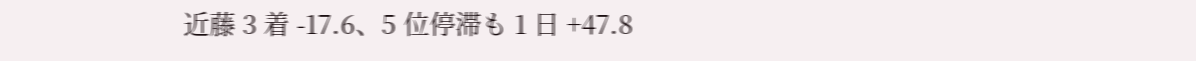近藤 3 着 -17.6、5 位停滞も 1 日 +47.8